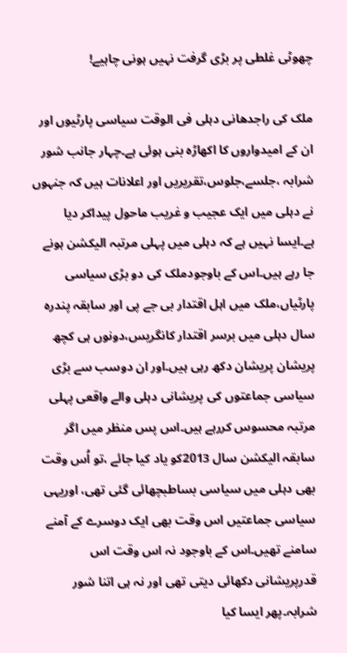چھوٹی غلطی پر بڑی گرفت نہیں ہونی چاہیے!

ملک کی راجدھانی دہلی فی الوقت سیاسی پارٹیوں اور ان کے امیدواروں کا اکھاڑہ بنی ہوئی ہے۔چہار جانب شور شرابہ ،جلسے،جلوس،تقریریں اور اعلانات ہیں کہ جنہوں نے دہلی میں ایک عجیب و غریب ماحول پیداکر دیا ہے۔ایسا نہیں ہے کہ دہلی میں پہلی مرتبہ الیکشن ہونے جا رہے ہیں۔اس کے باوجودملک کی دو بڑی سیاسی پارٹیاں،ملک میں اہل اقتدار بی جے پی اور سابقہ پندرہ سال دہلی میں برسر اقتدار کانگریس،دونوں ہی کچھ پریشان پریشان دکھ رہی ہیں۔اور ان دوسب سے بڑی سیاسی جماعتوں کی پریشانی دہلی والے واقعی پہلی مرتبہ محسوس کررہے ہیں۔اس پس منظر میں اگر سابقہ الیکشن سال 2013کو یاد کیا جائے ،تو اُس وقت بھی دہلی میں سیاسی بساطبچھائی گئی تھی، اوریہی سیاسی جماعتیں اس وقت بھی ایک دوسرے کے آمنے سامنے تھیں۔اس کے باوجود نہ اس وقت اس قدرپریشانی دکھائی دیتی تھی اور نہ ہی اتنا شور شرابہ۔پھر ایسا کیا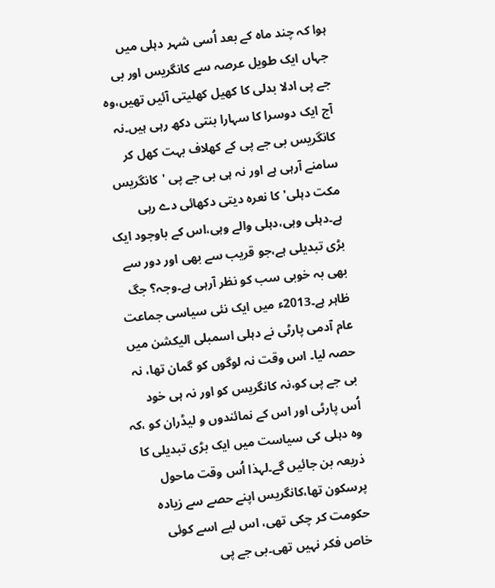ہوا کہ چند ماہ کے بعد اُسی شہر دہلی میں جہاں ایک طویل عرصہ سے کانگریس اور بی جے پی ادلا بدلی کا کھیل کھلیتی آئیں تھیں،وہ آج ایک دوسرا کا سہارا بنتی دکھ رہی ہیں۔نہ کانگریس بی جے پی کے کھلاف بہت کھل کر سامنے آرہی ہے اور نہ ہی بی جے پی 'کانگریس مکت دہلی'کا نعرہ دیتی دکھائی دے رہی ہے۔دہلی وہی،دہلی والے وہی،اس کے باوجود ایک بڑی تبدیلی ہے،جو قریب سے بھی اور دور سے بھی بہ خوبی سب کو نظر آرہی ہے۔وجہ؟ جگ ظاہر ہے۔2013ء میں ایک نئی سیاسی جماعت عام آدمی پارٹی نے دہلی اسمبلی الیکشن میں حصہ لیا۔ اس وقت نہ لوگوں کو گمان تھا، نہ بی جے پی کو،نہ کانگریس کو اور نہ ہی خود اُس پارٹی اور اس کے نمائندوں و لیڈران کو ،کہ وہ دہلی کی سیاست میں ایک بڑی تبدیلی کا ذریعہ بن جائیں گے۔لہذا اُس وقت ماحول پرسکون تھا،کانگریس اپنے حصے سے زیادہ حکومت کر چکی تھی، اس لیے اسے کوئی خاص فکر نہیں تھی۔بی جے پی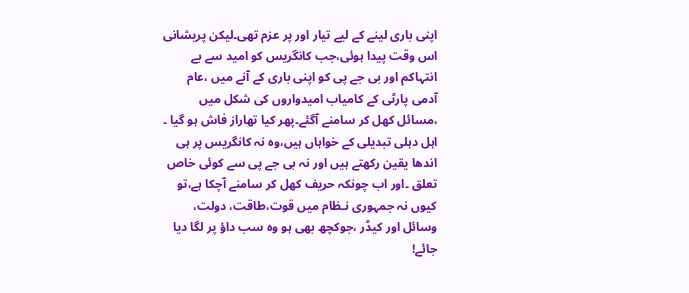اپنی باری لینے کے لیے تیار اور پر عزم تھی۔لیکن پریشانی اس وقت پیدا ہوئی،جب کانگریس کو امید سے بے انتہاکم اور بی جے پی کو اپنی باری کے آنے میں ،عام آدمی پارٹی کے کامیاب امیدواروں کی شکل میں ،مسائل کھل کر سامنے آگئے۔پھر کیا تھاراز فاش ہو گیا ۔ اہل دہلی تبدیلی کے خواہاں ہیں،وہ نہ کانگریس پر ہی اندھا یقین رکھتے ہیں اور نہ بی جے پی سے کوئی خاص تعلق ۔اور اب چونکہ حریف کھل کر سامنے آچکا ہے،تو کیوں نہ جمہوری نـظام میں قوت،طاقت، دولت، وسائل اور کیڈر ،جوکچھ بھی ہو وہ سب داؤ پر لگا دیا جائے!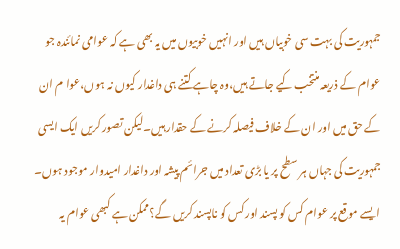جمہوریت کی بہت سی خوبیاں ہیں اور انہیں خوبیوں میں یہ بھی ہے کہ عوامی نمائندہ جو عوام کے ذریعہ منتخب کیے جاتے ہیں،وہ چاہے کتنے ہی داغدار کیوں نہ ہوں،عوا م ان کے حق میں اور ان کے خلاف فیصلہ کرنے کے حقدار ہیں۔لیکن تصور کریں ایک ایسی جمہوریت کی جہاں ہر سطح پر یا بڑی تعداد میں جرائم پیشہ اور داغدار امیدوار موجود ہوں۔ ایسے موقع پر عوام کس کو پسند اور کس کو ناپسند کریں گے؟ممکن ہے کبھی عوام یہ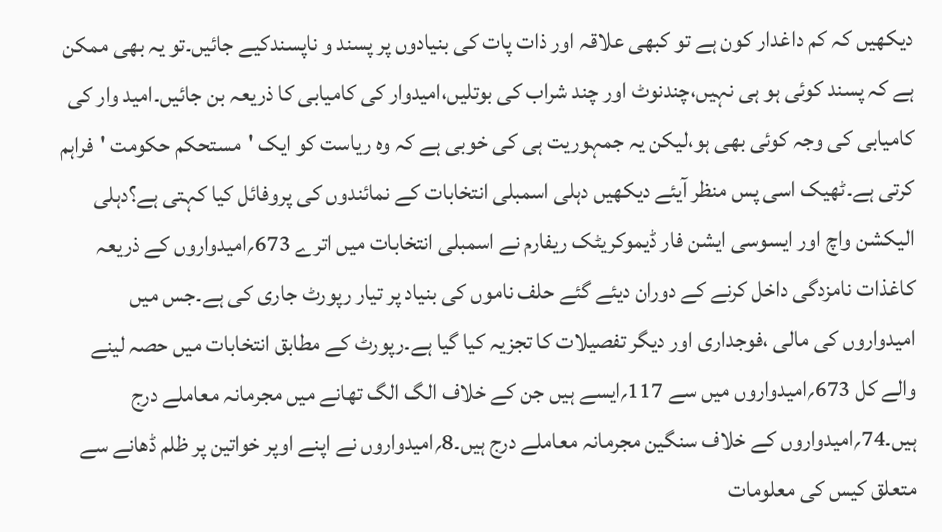دیکھیں کہ کم داغدار کون ہے تو کبھی علاقہ اور ذات پات کی بنیادوں پر پسند و ناپسندکیے جائیں۔تو یہ بھی ممکن ہے کہ پسند کوئی ہو ہی نہیں،چندنوٹ اور چند شراب کی بوتلیں،امیدوار کی کامیابی کا ذریعہ بن جائیں۔امید وار کی کامیابی کی وجہ کوئی بھی ہو،لیکن یہ جمہوریت ہی کی خوبی ہے کہ وہ ریاست کو ایک 'مستحکم حکومت 'فراہم کرتی ہے۔ٹھیک اسی پس منظر آیئے دیکھیں دہلی اسمبلی انتخابات کے نمائندوں کی پروفائل کیا کہتی ہے؟دہلی الیکشن واچ اور ایسوسی ایشن فار ڈیموکریٹک ریفارم نے اسمبلی انتخابات میں اترے 673؍امیدواروں کے ذریعہ کاغذات نامزدگی داخل کرنے کے دوران دیئے گئے حلف ناموں کی بنیاد پر تیار رپورٹ جاری کی ہے۔جس میں امیدواروں کی مالی ،فوجداری اور دیگر تفصیلات کا تجزیہ کیا گیا ہے۔رپورٹ کے مطابق انتخابات میں حصہ لینے والے کل 673؍امیدواروں میں سے 117؍ایسے ہیں جن کے خلاف الگ الگ تھانے میں مجرمانہ معاملے درج ہیں۔74؍امیدواروں کے خلاف سنگین مجرمانہ معاملے درج ہیں۔8؍امیدواروں نے اپنے اوپر خواتین پر ظلم ڈھانے سے متعلق کیس کی معلومات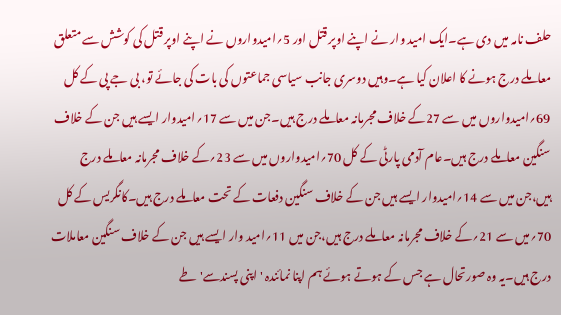حلف نامہ میں دی ہے۔ایک امید وار نے اپنے اوپر قتل اور 5؍امیدواروں نے اپنے اوپر قتل کی کوشش سے متعلق معاملے درج ہونے کا اعلان کیا ہے۔وہیں دوسری جانب سیاسی جماعتوں کی بات کی جائے تو، بی جے پی کے کل 69؍امیدواروں میں سے 27کے خلاف مجرمانہ معاملے درج ہیں۔جن میں سے 17؍امیدوار ایسے ہیں جن کے خلاف سنگین معاملے درج ہیں۔عام آدمی پارٹی کے کل 70؍امیدواروں میں سے 23؍کے خلاف مجرمانہ معاملے درج ہیں،جن میں سے 14؍امیدوار ایسے ہیں جن کے خلاف سنگین دفعات کے تحت معاملے درج ہیں۔کانگریس کے کل 70؍میں سے 21؍کے خلاف مجرمانہ معاملے درج ہیں،جن میں 11؍امید وار ایسے ہیں جن کے خلاف سنگین معاملات درج ہیں۔یہ وہ صورتحال ہے جس کے ہوتے ہوئے ہم اپنا نمائندہ 'اپنی پسندسے'طے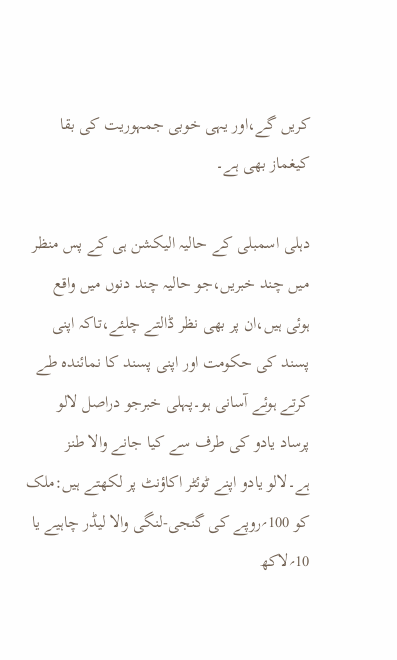کریں گے،اور یہی خوبی جمہوریت کی بقا کیغماز بھی ہے۔

دہلی اسمبلی کے حالیہ الیکشن ہی کے پس منظر میں چند خبریں،جو حالیہ چند دنوں میں واقع ہوئی ہیں،ان پر بھی نظر ڈالتے چلئے،تاکہ اپنی پسند کی حکومت اور اپنی پسند کا نمائندہ طے کرتے ہوئے آسانی ہو۔پہلی خبرجو دراصل لالو پرساد یادو کی طرف سے کیا جانے والا طنز ہے۔لالو یادو اپنے ٹوئٹر اکاؤنٹ پر لکھتے ہیں:ملک کو 100؍روپے کی گنجی-لنگی والا لیڈر چاہیے یا 10؍لاکھ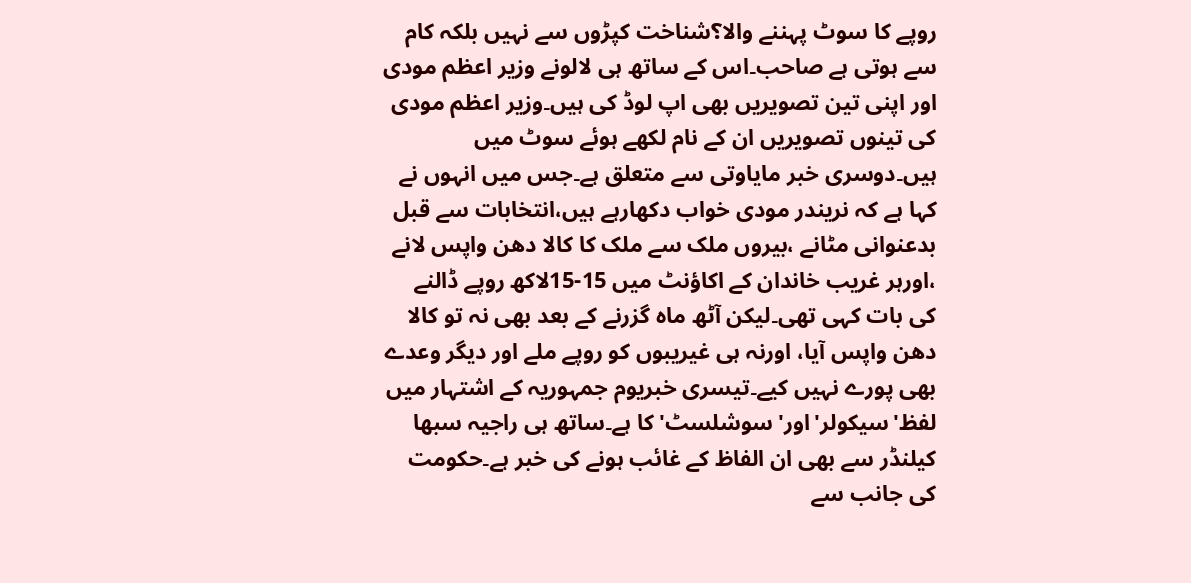روپے کا سوٹ پہننے والا؟شناخت کپڑوں سے نہیں بلکہ کام سے ہوتی ہے صاحب۔اس کے ساتھ ہی لالونے وزیر اعظم مودی اور اپنی تین تصویریں بھی اپ لوڈ کی ہیں۔وزیر اعظم مودی کی تینوں تصویریں ان کے نام لکھے ہوئے سوٹ میں ہیں۔دوسری خبر مایاوتی سے متعلق ہے۔جس میں انہوں نے کہا ہے کہ نریندر مودی خواب دکھارہے ہیں،انتخابات سے قبل بدعنوانی مٹانے ،بیروں ملک سے ملک کا کالا دھن واپس لانے ،اورہر غریب خاندان کے اکاؤنٹ میں 15-15لاکھ روپے ڈالنے کی بات کہی تھی۔لیکن آٹھ ماہ گزرنے کے بعد بھی نہ تو کالا دھن واپس آیا، اورنہ ہی غیریبوں کو روپے ملے اور دیگر وعدے بھی پورے نہیں کیے۔تیسری خبریوم جمہوریہ کے اشتہار میں لفظ'سیکولر'اور'سوشلسٹ'کا ہے۔ساتھ ہی راجیہ سبھا کیلنڈر سے بھی ان الفاظ کے غائب ہونے کی خبر ہے۔حکومت کی جانب سے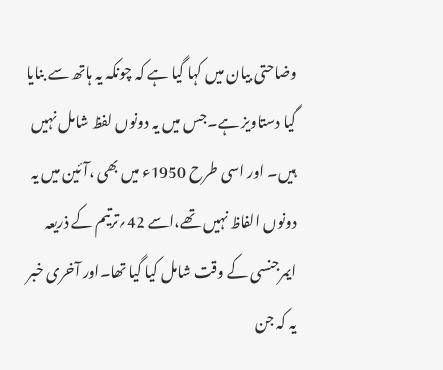وضاحتی بیان میں کہا گیا ہے کہ چونکہ یہ ہاتھ سے بنایا گیا دستاویز ہے۔جس میں یہ دونوں لفظ شامل نہیں ہیں۔ اور اسی طرح 1950ء میں بھی ،آئین میں یہ دونوں الفاظ نہیں تھے،اسے 42؍ترتیم کے ذریعہ ایمرجنسی کے وقت شامل کیا گیا تھا۔اور آخری خبر یہ کہ جن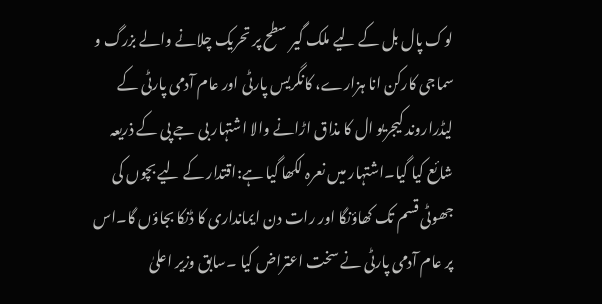لوک پال بل کے لیے ملک گیر سطح پر تحریک چلانے والے بزرگ و سماجی کارکن انا ہزارے، کانگریس پارٹی اور عام آدمی پارٹی کے لیڈراروند کیجریو ال کا مذاق اڑانے والا اشتہار بی جے پی کے ذریعہ شائع کیا گیا۔اشتہار میں نعرہ لکھا گیا ہے:اقتدار کے لیے بچوں کی جھوٹی قسم تک کھاؤنگا اور رات دن ایمانداری کا ڈنکا بجاؤں گا۔اس پر عام آدمی پارٹی نے سخت اعتراض کیا ۔سابق وزیر اعلیٰ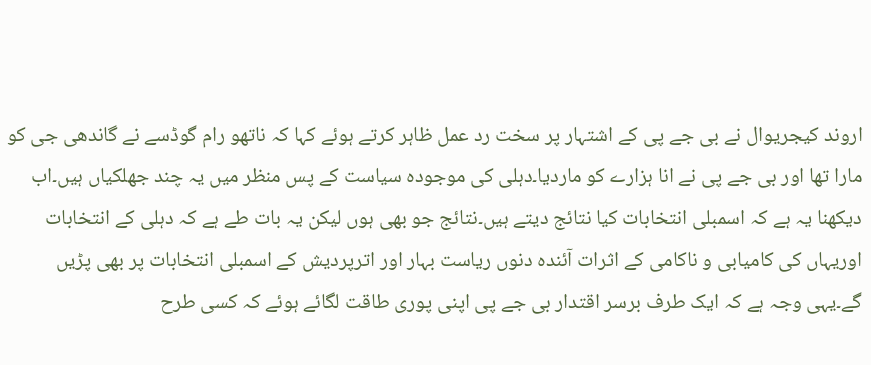اروند کیجریوال نے بی جے پی کے اشتہار پر سخت رد عمل ظاہر کرتے ہوئے کہا کہ ناتھو رام گوڈسے نے گاندھی جی کو مارا تھا اور بی جے پی نے انا ہزارے کو ماردیا۔دہلی کی موجودہ سیاست کے پس منظر میں یہ چند جھلکیاں ہیں۔اب دیکھنا یہ ہے کہ اسمبلی انتخابات کیا نتائج دیتے ہیں۔نتائج جو بھی ہوں لیکن یہ بات طے ہے کہ دہلی کے انتخابات اوریہاں کی کامیابی و ناکامی کے اثرات آئندہ دنوں ریاست بہار اور اترپردیش کے اسمبلی انتخابات پر بھی پڑیں گے۔یہی وجہ ہے کہ ایک طرف برسر اقتدار بی جے پی اپنی پوری طاقت لگائے ہوئے کہ کسی طرح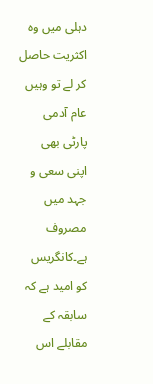دہلی میں وہ اکثریت حاصل کر لے تو وہیں عام آدمی پارٹی بھی اپنی سعی و جہد میں مصروف ہے۔کانگریس کو امید ہے کہ سابقہ کے مقابلے اس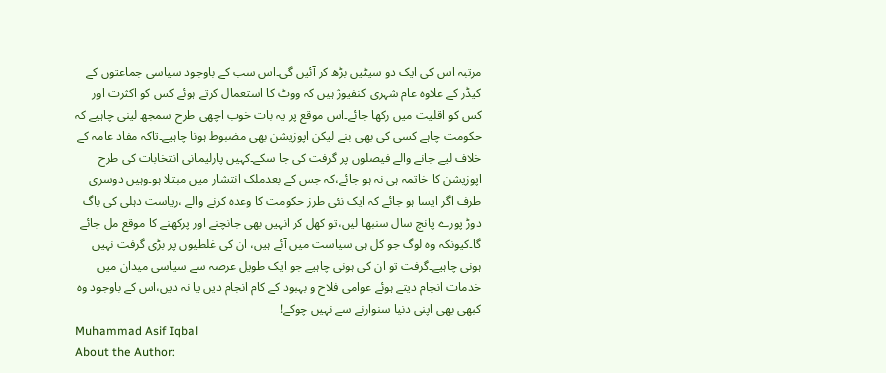مرتبہ اس کی ایک دو سیٹیں بڑھ کر آئیں گی۔اس سب کے باوجود سیاسی جماعتوں کے کیڈر کے علاوہ عام شہری کنفیوژ ہیں کہ ووٹ کا استعمال کرتے ہوئے کس کو اکثرت اور کس کو اقلیت میں رکھا جائے۔اس موقع پر یہ بات خوب اچھی طرح سمجھ لینی چاہیے کہ حکومت چاہے کسی کی بھی بنے لیکن اپوزیشن بھی مضبوط ہونا چاہیے۔تاکہ مفاد عامہ کے خلاف لیے جانے والے فیصلوں پر گرفت کی جا سکے۔کہیں پارلیمانی انتخابات کی طرح اپوزیشن کا خاتمہ ہی نہ ہو جائے،کہ جس کے بعدملک انتشار میں مبتلا ہو۔وہیں دوسری طرف اگر ایسا ہو جائے کہ ایک نئی طرز حکومت کا وعدہ کرنے والے ،ریاست دہلی کی باگ دوڑ پورے پانچ سال سنبھا لیں،تو کھل کر انہیں بھی جانچنے اور پرکھنے کا موقع مل جائے گا۔کیونکہ وہ لوگ جو کل ہی سیاست میں آئے ہیں، ان کی غلطیوں پر بڑی گرفت نہیں ہونی چاہیے۔گرفت تو ان کی ہونی چاہیے جو ایک طویل عرصہ سے سیاسی میدان میں خدمات انجام دیتے ہوئے عوامی فلاح و بہبود کے کام انجام دیں یا نہ دیں،اس کے باوجود وہ کبھی بھی اپنی دنیا سنوارنے سے نہیں چوکے!
Muhammad Asif Iqbal
About the Author: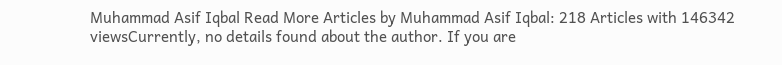Muhammad Asif Iqbal Read More Articles by Muhammad Asif Iqbal: 218 Articles with 146342 viewsCurrently, no details found about the author. If you are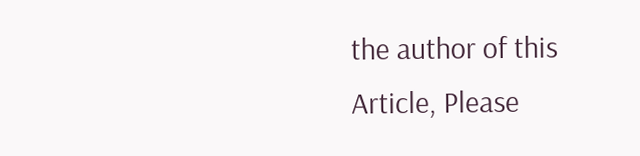the author of this Article, Please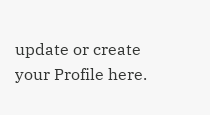update or create your Profile here.